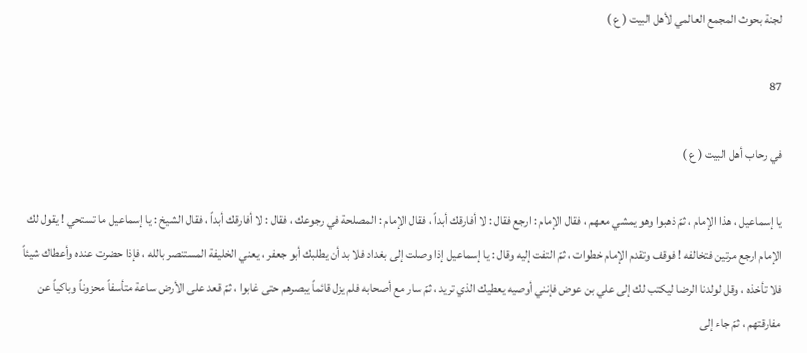لجنة بحوث المجمع العالمي لأهل البيت ( ع )

87

في رحاب أهل البيت ( ع )

يا إسماعيل ، هذا الإمام ، ثمّ ذهبوا وهو يمشي معهم ، فقال الإمام : ارجع فقال : لا أفارقك أبداً ، فقال الإمام : المصلحة في رجوعك ، فقال : لا أفارقك أبداً ، فقال الشيخ : يا إسماعيل ما تستحي ! يقول لك الإمام ارجع مرتين فتخالفه ! فوقف وتقدم الإمام خطوات ، ثمّ التفت إليه وقال : يا إسماعيل إذا وصلت إلى بغداد فلا بد أن يطلبك أبو جعفر ، يعني الخليفة المستنصر بالله ، فإذا حضرت عنده وأعطاك شيئاً فلا تأخذه ، وقل لولدنا الرضا ليكتب لك إلى علي بن عوض فإنني أوصيه يعطيك الذي تريد ، ثمّ سار مع أصحابه فلم يزل قائماً يبصرهم حتى غابوا ، ثمّ قعد على الأرض ساعة متأسفاً محزوناً وباكياً عن مفارقتهم ، ثمّ جاء إلى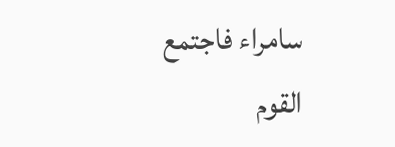سامراء فاجتمع القوم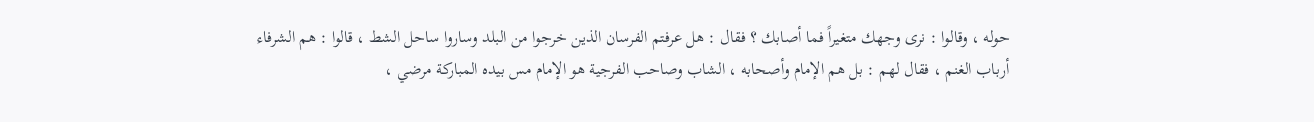حوله ، وقالوا : نرى وجهك متغيراً فما أصابك ؟ فقال : هل عرفتم الفرسان الذين خرجوا من البلد وساروا ساحل الشط ، قالوا : هم الشرفاء أرباب الغنم ، فقال لهم : بل هم الإمام وأصحابه ، الشاب وصاحب الفرجية هو الإمام مس بيده المباركة مرضي ،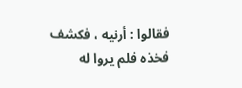فقالوا : أرنيه ، فكشف فخذه فلم يروا له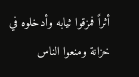أثراً فمزقوا ثيابه وأدخلوه في خزانة ومنعوا الناس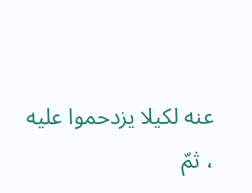عنه لكيلا يزدحموا عليه ، ثمّ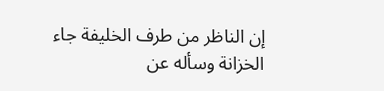إن الناظر من طرف الخليفة جاء الخزانة وسأله عن